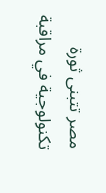مصر تتبنى ثورة تكنولوجية في مراقبة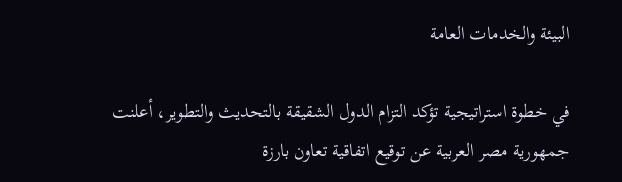البيئة والخدمات العامة

في خطوة استراتيجية تؤكد التزام الدول الشقيقة بالتحديث والتطوير، أعلنت جمهورية مصر العربية عن توقيع اتفاقية تعاون بارزة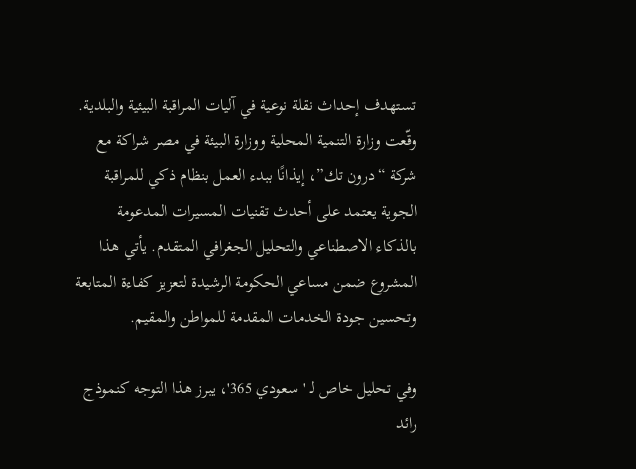تستهدف إحداث نقلة نوعية في آليات المراقبة البيئية والبلدية. وقّعت وزارة التنمية المحلية ووزارة البيئة في مصر شراكة مع شركة “درون تك”، إيذانًا ببدء العمل بنظام ذكي للمراقبة الجوية يعتمد على أحدث تقنيات المسيرات المدعومة بالذكاء الاصطناعي والتحليل الجغرافي المتقدم. يأتي هذا المشروع ضمن مساعي الحكومة الرشيدة لتعزيز كفاءة المتابعة وتحسين جودة الخدمات المقدمة للمواطن والمقيم.

وفي تحليل خاص لـ 'سعودي 365'، يبرز هذا التوجه كنموذج رائد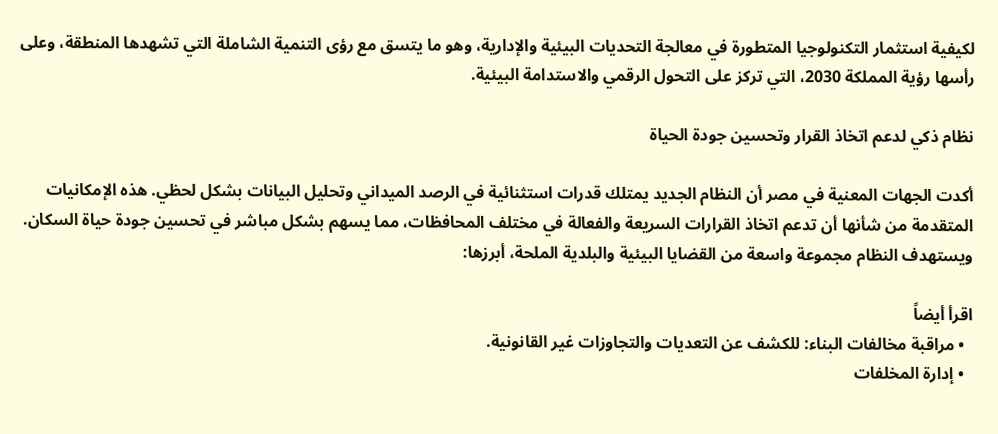لكيفية استثمار التكنولوجيا المتطورة في معالجة التحديات البيئية والإدارية، وهو ما يتسق مع رؤى التنمية الشاملة التي تشهدها المنطقة، وعلى رأسها رؤية المملكة 2030، التي تركز على التحول الرقمي والاستدامة البيئية.

نظام ذكي لدعم اتخاذ القرار وتحسين جودة الحياة

أكدت الجهات المعنية في مصر أن النظام الجديد يمتلك قدرات استثنائية في الرصد الميداني وتحليل البيانات بشكل لحظي. هذه الإمكانيات المتقدمة من شأنها أن تدعم اتخاذ القرارات السريعة والفعالة في مختلف المحافظات، مما يسهم بشكل مباشر في تحسين جودة حياة السكان. ويستهدف النظام مجموعة واسعة من القضايا البيئية والبلدية الملحة، أبرزها:

اقرأ أيضاً
  • مراقبة مخالفات البناء: للكشف عن التعديات والتجاوزات غير القانونية.
  • إدارة المخلفات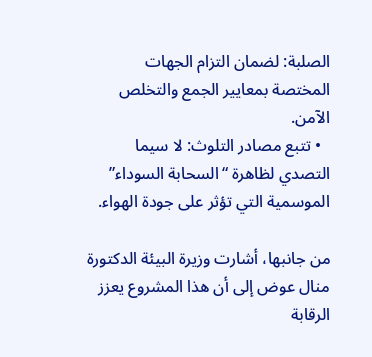الصلبة: لضمان التزام الجهات المختصة بمعايير الجمع والتخلص الآمن.
  • تتبع مصادر التلوث: لا سيما التصدي لظاهرة “السحابة السوداء” الموسمية التي تؤثر على جودة الهواء.

من جانبها، أشارت وزيرة البيئة الدكتورة منال عوض إلى أن هذا المشروع يعزز الرقابة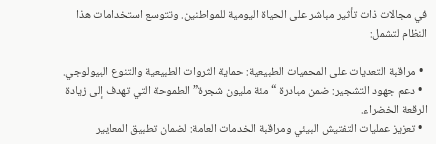في مجالات ذات تأثير مباشر على الحياة اليومية للمواطنين. وتتوسع استخدامات هذا النظام لتشمل:

  • مراقبة التعديات على المحميات الطبيعية: حماية الثروات الطبيعية والتنوع البيولوجي.
  • دعم جهود التشجير: ضمن مبادرة “مئة مليون شجرة” الطموحة التي تهدف إلى زيادة الرقعة الخضراء.
  • تعزيز عمليات التفتيش البيئي ومراقبة الخدمات العامة: لضمان تطبيق المعايير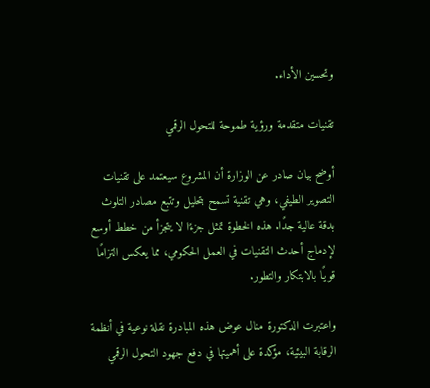وتحسين الأداء.

تقنيات متقدمة ورؤية طموحة للتحول الرقمي

أوضح بيان صادر عن الوزارة أن المشروع سيعتمد على تقنيات التصوير الطيفي، وهي تقنية تسمح بتحليل وتتبع مصادر التلوث بدقة عالية جدًا. هذه الخطوة تمثل جزءًا لا يتجزأ من خطط أوسع لإدماج أحدث التقنيات في العمل الحكومي، مما يعكس التزامًا قويًا بالابتكار والتطور.

واعتبرت الدكتورة منال عوض هذه المبادرة نقلة نوعية في أنظمة الرقابة البيئية، مؤكدة على أهميتها في دفع جهود التحول الرقمي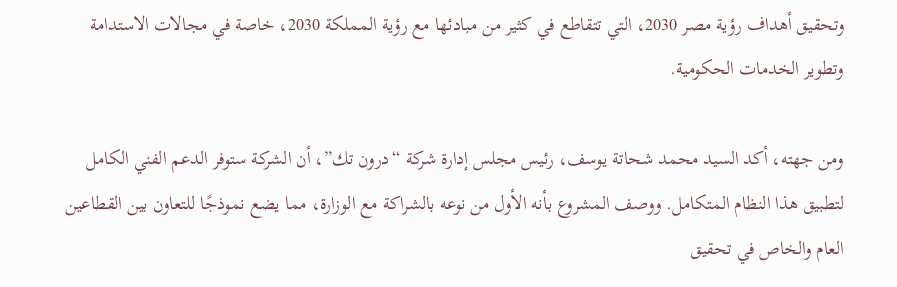وتحقيق أهداف رؤية مصر 2030، التي تتقاطع في كثير من مبادئها مع رؤية المملكة 2030، خاصة في مجالات الاستدامة وتطوير الخدمات الحكومية.

ومن جهته، أكد السيد محمد شحاتة يوسف، رئيس مجلس إدارة شركة “درون تك”، أن الشركة ستوفر الدعم الفني الكامل لتطبيق هذا النظام المتكامل. ووصف المشروع بأنه الأول من نوعه بالشراكة مع الوزارة، مما يضع نموذجًا للتعاون بين القطاعين العام والخاص في تحقيق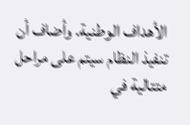الأهداف الوطنية. وأضاف أن تنفيذ النظام سيتم على مراحل متتالية في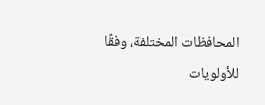المحافظات المختلفة، وفقًا للأولويات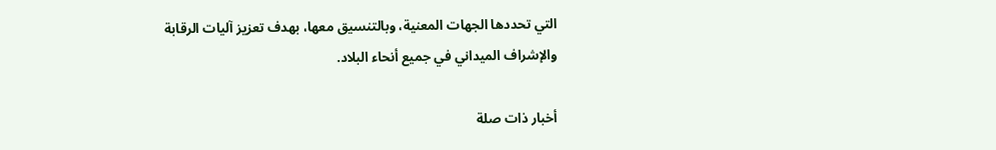التي تحددها الجهات المعنية، وبالتنسيق معها، بهدف تعزيز آليات الرقابة والإشراف الميداني في جميع أنحاء البلاد.

أخبار ذات صلة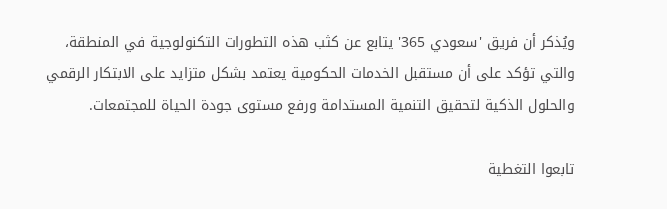ويُذكر أن فريق 'سعودي 365' يتابع عن كثب هذه التطورات التكنولوجية في المنطقة، والتي تؤكد على أن مستقبل الخدمات الحكومية يعتمد بشكل متزايد على الابتكار الرقمي والحلول الذكية لتحقيق التنمية المستدامة ورفع مستوى جودة الحياة للمجتمعات.

تابعوا التغطية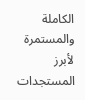الكاملة والمستمرة لأبرز المستجدات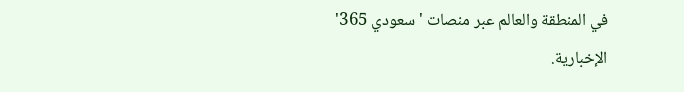في المنطقة والعالم عبر منصات 'سعودي 365' الإخبارية.